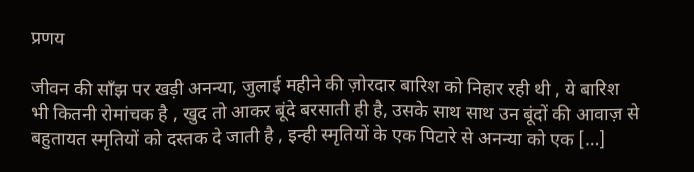प्रणय

जीवन की साँझ पर खड़ी अनन्या, जुलाई महीने की ज़ोरदार बारिश को निहार रही थी , ये बारिश भी कितनी रोमांचक है , खुद तो आकर बूंदे बरसाती ही है, उसके साथ साथ उन बूंदों की आवाज़ से बहुतायत स्मृतियों को दस्तक दे जाती है , इन्ही स्मृतियों के एक पिटारे से अनन्या को एक […]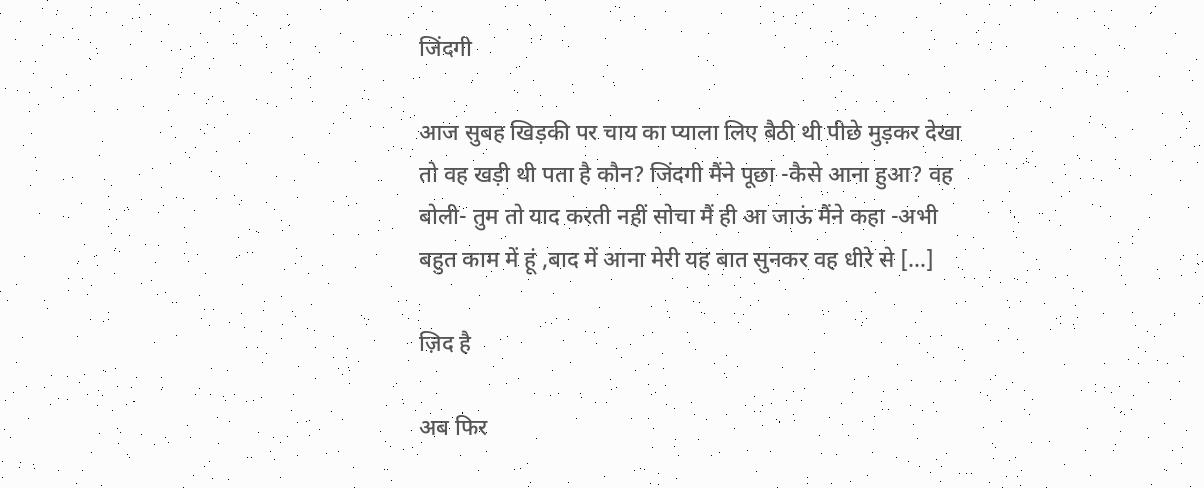जिंदगी

आज सुबह खिड़की पर चाय का प्याला लिए बैठी थी पीछे मुड़कर देखा तो वह खड़ी थी पता है कौन? जिंदगी मैंने पूछा -कैसे आना हुआ? वह बोली- तुम तो याद करती नहीं सोचा मैं ही आ जाऊं मैंने कहा -अभी बहुत काम में हूं ,बाद में आना मेरी यह बात सुनकर वह धीरे से […]

ज़िद है

अब फिर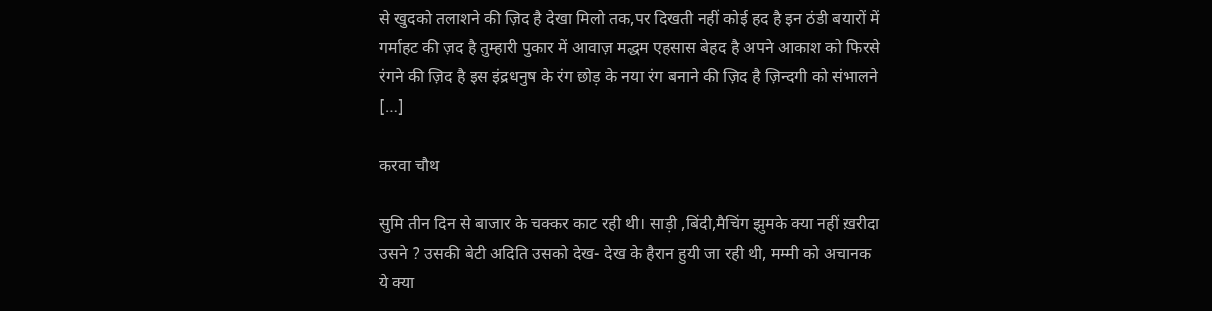से खुदको तलाशने की ज़िद है देखा मिलो तक,पर दिखती नहीं कोई हद है इन ठंडी बयारों में गर्माहट की ज़द है तुम्हारी पुकार में आवाज़ मद्धम एहसास बेहद है अपने आकाश को फिरसे रंगने की ज़िद है इस इंद्रधनुष के रंग छोड़ के नया रंग बनाने की ज़िद है ज़िन्दगी को संभालने […]

करवा चौथ

सुमि तीन दिन से बाजार के चक्कर काट रही थी। साड़ी ,बिंदी,मैचिंग झुमके क्या नहीं ख़रीदा उसने ? उसकी बेटी अदिति उसको देख- देख के हैरान हुयी जा रही थी, मम्मी को अचानक ये क्या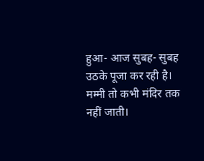हुआ- आज सुबह- सुबह उठके पूजा कर रही है। मम्मी तो कभी मंदिर तक नहीं जाती।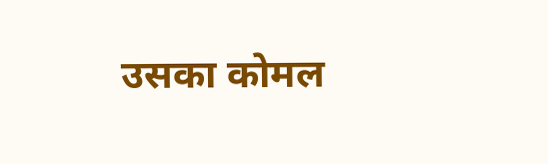उसका कोमल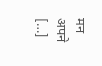मन अपने […]